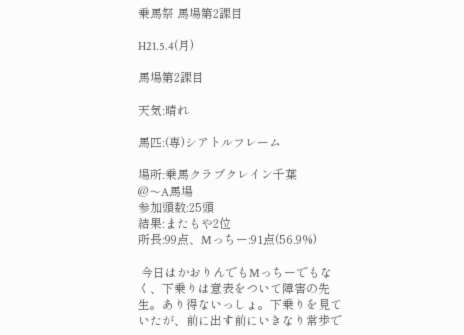乗馬祭 馬場第2課目

H21.5.4(月)

馬場第2課目

天気:晴れ

馬匹:(専)シアトルフレーム

場所:乗馬クラブクレイン千葉
@〜A馬場
参加頭数:25頭
結果:またもや2位
所長:99点、Mっちー:91点(56.9%)

 今日はかおりんでもMっちーでもなく、下乗りは意表をついて障害の先生。あり得ないっしょ。下乗りを見ていたが、前に出す前にいきなり常歩で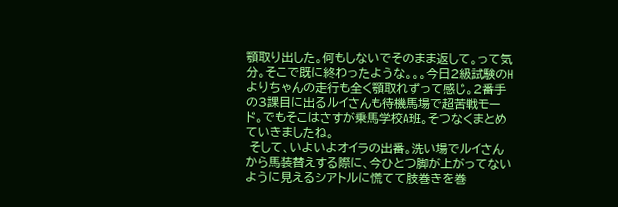顎取り出した。何もしないでそのまま返して。って気分。そこで既に終わったような。。。今日2級試験のHよりちゃんの走行も全く顎取れずって感じ。2番手の3課目に出るルイさんも待機馬場で超苦戦モード。でもそこはさすが乗馬学校A班。そつなくまとめていきましたね。
 そして、いよいよオイラの出番。洗い場でルイさんから馬装替えする際に、今ひとつ脚が上がってないように見えるシアトルに慌てて肢巻きを巻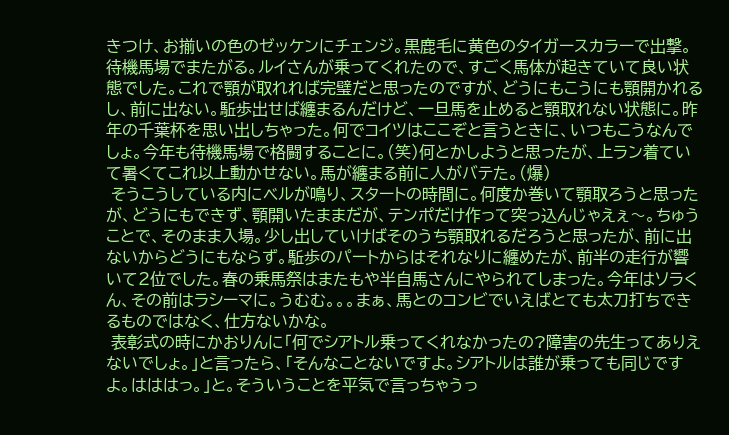きつけ、お揃いの色のゼッケンにチェンジ。黒鹿毛に黄色のタイガースカラーで出撃。待機馬場でまたがる。ルイさんが乗ってくれたので、すごく馬体が起きていて良い状態でした。これで顎が取れれば完璧だと思ったのですが、どうにもこうにも顎開かれるし、前に出ない。駈歩出せば纏まるんだけど、一旦馬を止めると顎取れない状態に。昨年の千葉杯を思い出しちゃった。何でコイツはここぞと言うときに、いつもこうなんでしょ。今年も待機馬場で格闘することに。(笑)何とかしようと思ったが、上ラン着ていて暑くてこれ以上動かせない。馬が纏まる前に人がバテた。(爆)
 そうこうしている内にベルが鳴り、スタートの時間に。何度か巻いて顎取ろうと思ったが、どうにもできず、顎開いたままだが、テンポだけ作って突っ込んじゃえぇ〜。ちゅうことで、そのまま入場。少し出していけばそのうち顎取れるだろうと思ったが、前に出ないからどうにもならず。駈歩のパートからはそれなりに纏めたが、前半の走行が響いて2位でした。春の乗馬祭はまたもや半自馬さんにやられてしまった。今年はソラくん、その前はラシーマに。うむむ。。。まぁ、馬とのコンビでいえばとても太刀打ちできるものではなく、仕方ないかな。
 表彰式の時にかおりんに「何でシアトル乗ってくれなかったの?障害の先生ってありえないでしょ。」と言ったら、「そんなことないですよ。シアトルは誰が乗っても同じですよ。はははっ。」と。そういうことを平気で言っちゃうっ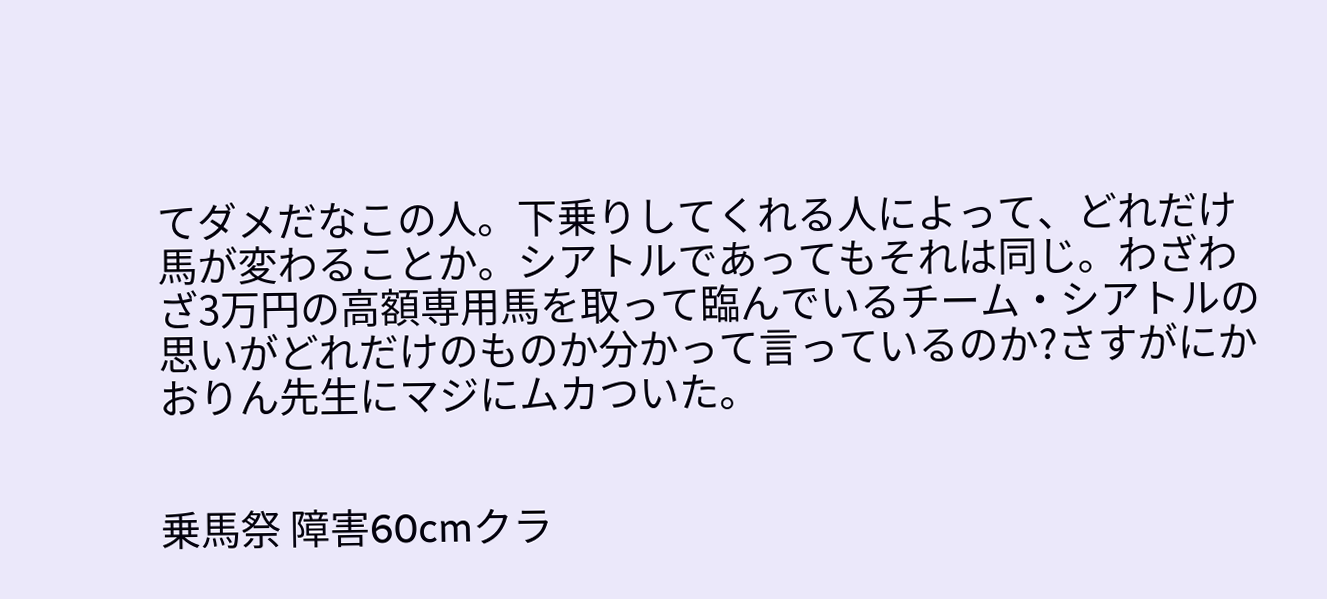てダメだなこの人。下乗りしてくれる人によって、どれだけ馬が変わることか。シアトルであってもそれは同じ。わざわざ3万円の高額専用馬を取って臨んでいるチーム・シアトルの思いがどれだけのものか分かって言っているのか?さすがにかおりん先生にマジにムカついた。


乗馬祭 障害60cmクラ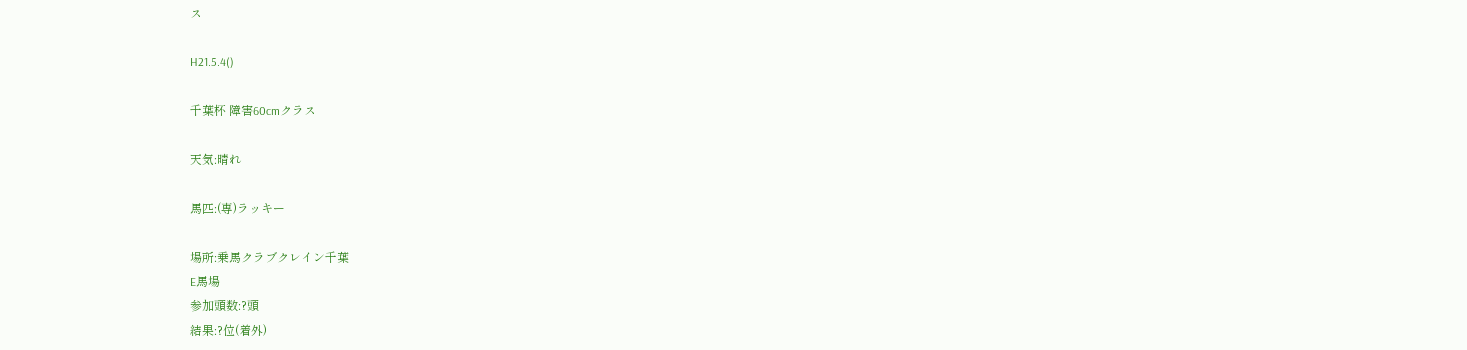ス

H21.5.4()

千葉杯 障害60cmクラス

天気:晴れ

馬匹:(専)ラッキー

場所:乗馬クラブクレイン千葉
E馬場
参加頭数:?頭
結果:?位(着外)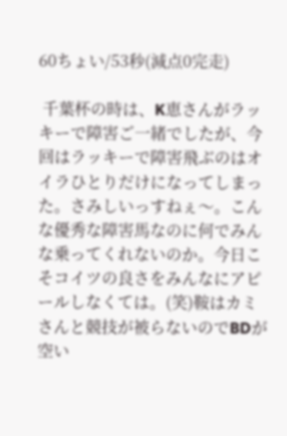60ちょい/53秒(減点0完走)

 千葉杯の時は、K恵さんがラッキーで障害ご一緒でしたが、今回はラッキーで障害飛ぶのはオイラひとりだけになってしまった。さみしいっすねぇ〜。こんな優秀な障害馬なのに何でみんな乗ってくれないのか。今日こそコイツの良さをみんなにアピールしなくては。(笑)鞍はカミさんと競技が被らないのでBDが空い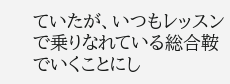ていたが、いつもレッスンで乗りなれている総合鞍でいくことにし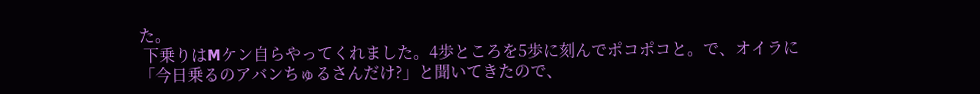た。
 下乗りはMケン自らやってくれました。4歩ところを5歩に刻んでポコポコと。で、オイラに「今日乗るのアバンちゅるさんだけ?」と聞いてきたので、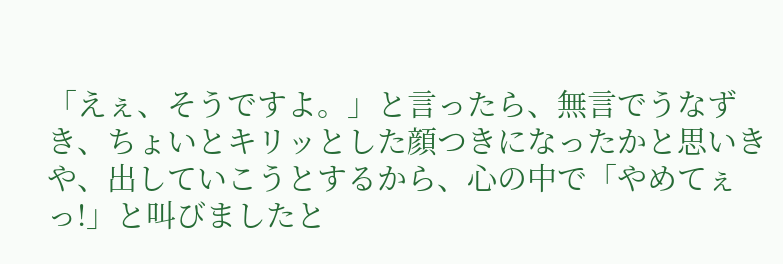「えぇ、そうですよ。」と言ったら、無言でうなずき、ちょいとキリッとした顔つきになったかと思いきや、出していこうとするから、心の中で「やめてぇっ!」と叫びましたと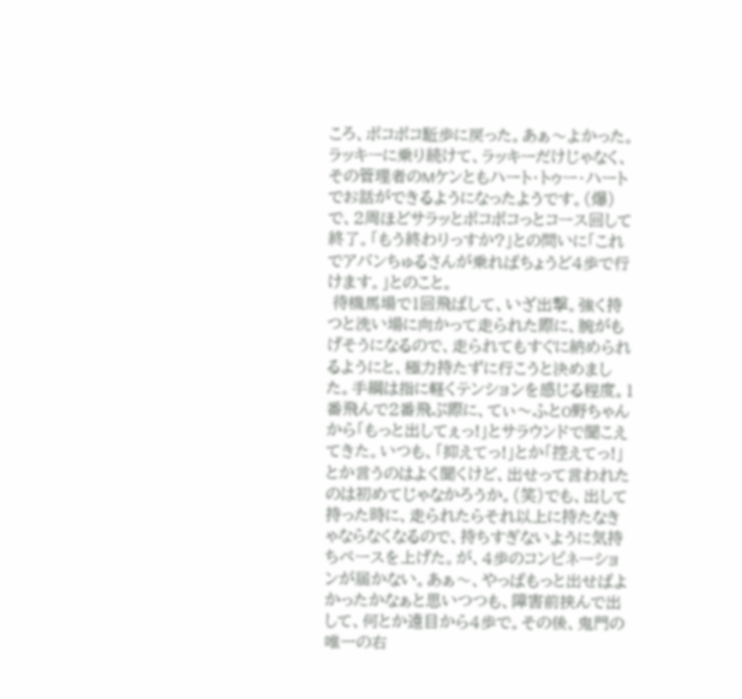ころ、ポコポコ駈歩に戻った。あぁ〜よかった。ラッキーに乗り続けて、ラッキーだけじゃなく、その管理者のMケンともハート・トゥー・ハートでお話ができるようになったようです。(爆)で、2周ほどサラッとポコポコっとコース回して終了。「もう終わりっすか?」との問いに「これでアバンちゅるさんが乗ればちょうど4歩で行けます。」とのこと。
 待機馬場で1回飛ばして、いざ出撃。強く持つと洗い場に向かって走られた際に、腕がもげそうになるので、走られてもすぐに納められるようにと、極力持たずに行こうと決めました。手綱は指に軽くテンションを感じる程度。1番飛んで2番飛ぶ際に、てぃ〜ふとO野ちゃんから「もっと出してぇっ!」とサラウンドで聞こえてきた。いつも、「抑えてっ!」とか「控えてっ!」とか言うのはよく聞くけど、出せって言われたのは初めてじゃなかろうか。(笑)でも、出して持った時に、走られたらそれ以上に持たなきゃならなくなるので、持ちすぎないように気持ちペースを上げた。が、4歩のコンビネーションが届かない。あぁ〜、やっぱもっと出せばよかったかなぁと思いつつも、障害前挟んで出して、何とか遠目から4歩で。その後、鬼門の唯一の右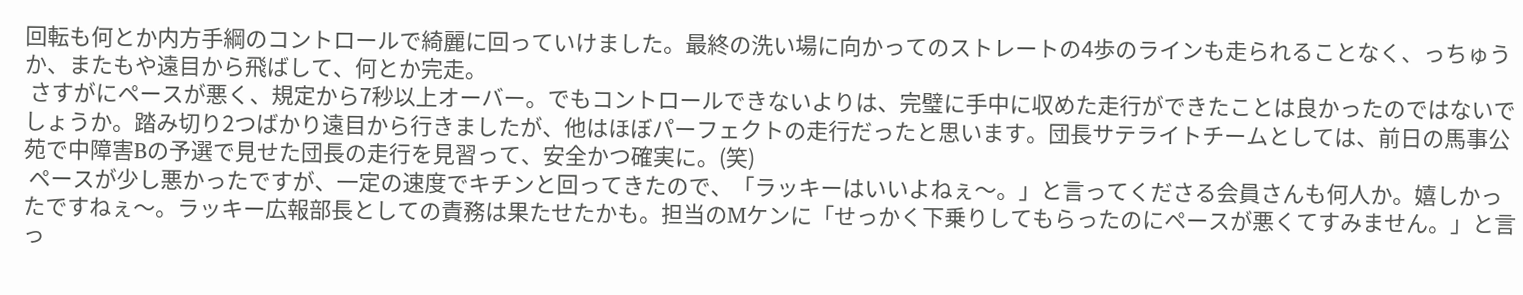回転も何とか内方手綱のコントロールで綺麗に回っていけました。最終の洗い場に向かってのストレートの4歩のラインも走られることなく、っちゅうか、またもや遠目から飛ばして、何とか完走。
 さすがにペースが悪く、規定から7秒以上オーバー。でもコントロールできないよりは、完璧に手中に収めた走行ができたことは良かったのではないでしょうか。踏み切り2つばかり遠目から行きましたが、他はほぼパーフェクトの走行だったと思います。団長サテライトチームとしては、前日の馬事公苑で中障害Bの予選で見せた団長の走行を見習って、安全かつ確実に。(笑)
 ペースが少し悪かったですが、一定の速度でキチンと回ってきたので、「ラッキーはいいよねぇ〜。」と言ってくださる会員さんも何人か。嬉しかったですねぇ〜。ラッキー広報部長としての責務は果たせたかも。担当のMケンに「せっかく下乗りしてもらったのにペースが悪くてすみません。」と言っ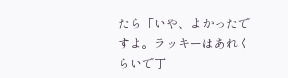たら「いや、よかったですよ。ラッキーはあれくらいで丁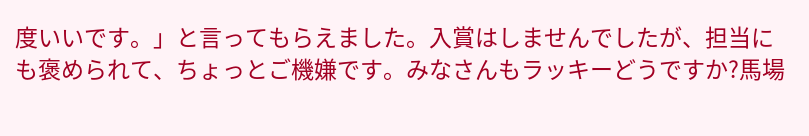度いいです。」と言ってもらえました。入賞はしませんでしたが、担当にも褒められて、ちょっとご機嫌です。みなさんもラッキーどうですか?馬場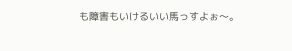も障害もいけるいい馬っすよぉ〜。